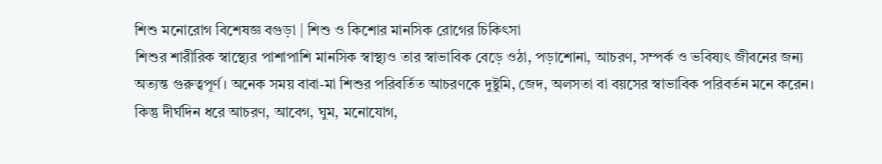শিশু মনোরোগ বিশেষজ্ঞ বগুড়া | শিশু ও কিশোর মানসিক রোগের চিকিৎসা
শিশুর শারীরিক স্বাস্থ্যের পাশাপাশি মানসিক স্বাস্থ্যও তার স্বাভাবিক বেড়ে ওঠা, পড়াশোনা, আচরণ, সম্পর্ক ও ভবিষ্যৎ জীবনের জন্য অত্যন্ত গুরুত্বপূর্ণ। অনেক সময় বাবা-মা শিশুর পরিবর্তিত আচরণকে দুষ্টুমি, জেদ, অলসতা বা বয়সের স্বাভাবিক পরিবর্তন মনে করেন। কিন্তু দীর্ঘদিন ধরে আচরণ, আবেগ, ঘুম, মনোযোগ,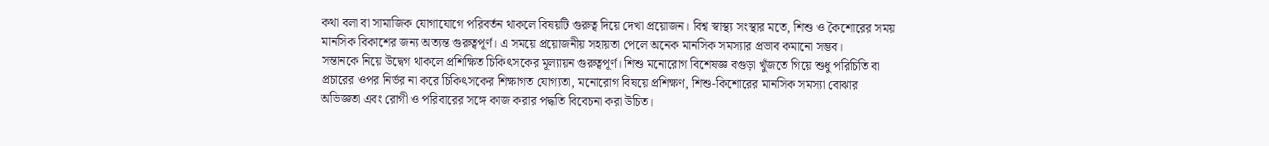কথা বলা বা সামাজিক যোগাযোগে পরিবর্তন থাকলে বিষয়টি গুরুত্ব দিয়ে দেখা প্রয়োজন। বিশ্ব স্বাস্থ্য সংস্থার মতে, শিশু ও কৈশোরের সময় মানসিক বিকাশের জন্য অত্যন্ত গুরুত্বপূর্ণ। এ সময়ে প্রয়োজনীয় সহায়তা পেলে অনেক মানসিক সমস্যার প্রভাব কমানো সম্ভব।
সন্তানকে নিয়ে উদ্বেগ থাকলে প্রশিক্ষিত চিকিৎসকের মূল্যায়ন গুরুত্বপূর্ণ। শিশু মনোরোগ বিশেষজ্ঞ বগুড়া খুঁজতে গিয়ে শুধু পরিচিতি বা প্রচারের ওপর নির্ভর না করে চিকিৎসকের শিক্ষাগত যোগ্যতা, মনোরোগ বিষয়ে প্রশিক্ষণ, শিশু-কিশোরের মানসিক সমস্যা বোঝার অভিজ্ঞতা এবং রোগী ও পরিবারের সঙ্গে কাজ করার পদ্ধতি বিবেচনা করা উচিত।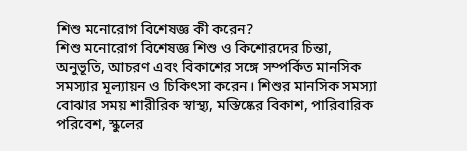শিশু মনোরোগ বিশেষজ্ঞ কী করেন?
শিশু মনোরোগ বিশেষজ্ঞ শিশু ও কিশোরদের চিন্তা, অনুভূতি, আচরণ এবং বিকাশের সঙ্গে সম্পর্কিত মানসিক সমস্যার মূল্যায়ন ও চিকিৎসা করেন। শিশুর মানসিক সমস্যা বোঝার সময় শারীরিক স্বাস্থ্য, মস্তিষ্কের বিকাশ, পারিবারিক পরিবেশ, স্কুলের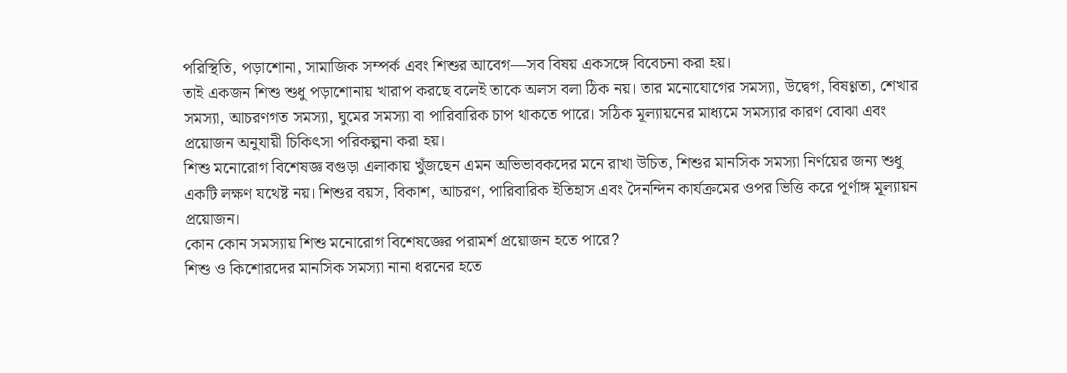পরিস্থিতি, পড়াশোনা, সামাজিক সম্পর্ক এবং শিশুর আবেগ—সব বিষয় একসঙ্গে বিবেচনা করা হয়।
তাই একজন শিশু শুধু পড়াশোনায় খারাপ করছে বলেই তাকে অলস বলা ঠিক নয়। তার মনোযোগের সমস্যা, উদ্বেগ, বিষণ্ণতা, শেখার সমস্যা, আচরণগত সমস্যা, ঘুমের সমস্যা বা পারিবারিক চাপ থাকতে পারে। সঠিক মূল্যায়নের মাধ্যমে সমস্যার কারণ বোঝা এবং প্রয়োজন অনুযায়ী চিকিৎসা পরিকল্পনা করা হয়।
শিশু মনোরোগ বিশেষজ্ঞ বগুড়া এলাকায় খুঁজছেন এমন অভিভাবকদের মনে রাখা উচিত, শিশুর মানসিক সমস্যা নির্ণয়ের জন্য শুধু একটি লক্ষণ যথেষ্ট নয়। শিশুর বয়স, বিকাশ, আচরণ, পারিবারিক ইতিহাস এবং দৈনন্দিন কার্যক্রমের ওপর ভিত্তি করে পূর্ণাঙ্গ মূল্যায়ন প্রয়োজন।
কোন কোন সমস্যায় শিশু মনোরোগ বিশেষজ্ঞের পরামর্শ প্রয়োজন হতে পারে?
শিশু ও কিশোরদের মানসিক সমস্যা নানা ধরনের হতে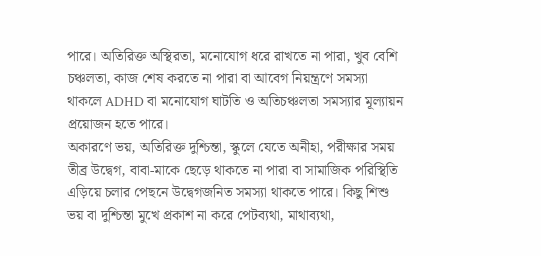পারে। অতিরিক্ত অস্থিরতা, মনোযোগ ধরে রাখতে না পারা, খুব বেশি চঞ্চলতা, কাজ শেষ করতে না পারা বা আবেগ নিয়ন্ত্রণে সমস্যা থাকলে ADHD বা মনোযোগ ঘাটতি ও অতিচঞ্চলতা সমস্যার মূল্যায়ন প্রয়োজন হতে পারে।
অকারণে ভয়, অতিরিক্ত দুশ্চিন্তা, স্কুলে যেতে অনীহা, পরীক্ষার সময় তীব্র উদ্বেগ, বাবা-মাকে ছেড়ে থাকতে না পারা বা সামাজিক পরিস্থিতি এড়িয়ে চলার পেছনে উদ্বেগজনিত সমস্যা থাকতে পারে। কিছু শিশু ভয় বা দুশ্চিন্তা মুখে প্রকাশ না করে পেটব্যথা, মাথাব্যথা,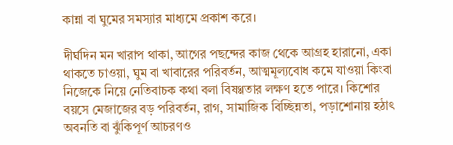কান্না বা ঘুমের সমস্যার মাধ্যমে প্রকাশ করে।

দীর্ঘদিন মন খারাপ থাকা, আগের পছন্দের কাজ থেকে আগ্রহ হারানো, একা থাকতে চাওয়া, ঘুম বা খাবারের পরিবর্তন, আত্মমূল্যবোধ কমে যাওয়া কিংবা নিজেকে নিয়ে নেতিবাচক কথা বলা বিষণ্ণতার লক্ষণ হতে পারে। কিশোর বয়সে মেজাজের বড় পরিবর্তন, রাগ, সামাজিক বিচ্ছিন্নতা, পড়াশোনায় হঠাৎ অবনতি বা ঝুঁকিপূর্ণ আচরণও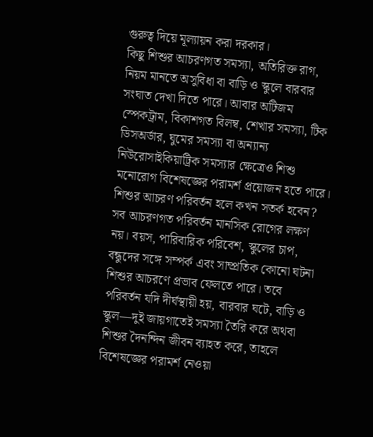গুরুত্ব দিয়ে মূল্যায়ন করা দরকার।
কিছু শিশুর আচরণগত সমস্যা, অতিরিক্ত রাগ, নিয়ম মানতে অসুবিধা বা বাড়ি ও স্কুলে বারবার সংঘাত দেখা দিতে পারে। আবার অটিজম স্পেকট্রাম, বিকাশগত বিলম্ব, শেখার সমস্যা, টিক ডিসঅর্ডার, ঘুমের সমস্যা বা অন্যান্য নিউরোসাইকিয়াট্রিক সমস্যার ক্ষেত্রেও শিশু মনোরোগ বিশেষজ্ঞের পরামর্শ প্রয়োজন হতে পারে।
শিশুর আচরণ পরিবর্তন হলে কখন সতর্ক হবেন?
সব আচরণগত পরিবর্তন মানসিক রোগের লক্ষণ নয়। বয়স, পারিবারিক পরিবেশ, স্কুলের চাপ, বন্ধুদের সঙ্গে সম্পর্ক এবং সাম্প্রতিক কোনো ঘটনা শিশুর আচরণে প্রভাব ফেলতে পারে। তবে পরিবর্তন যদি দীর্ঘস্থায়ী হয়, বারবার ঘটে, বাড়ি ও স্কুল—দুই জায়গাতেই সমস্যা তৈরি করে অথবা শিশুর দৈনন্দিন জীবন ব্যাহত করে, তাহলে বিশেষজ্ঞের পরামর্শ নেওয়া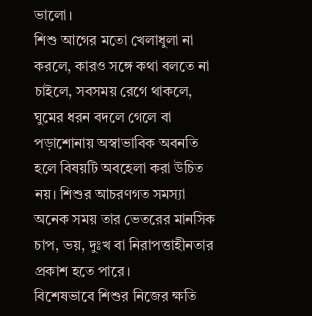ভালো।
শিশু আগের মতো খেলাধুলা না করলে, কারও সঙ্গে কথা বলতে না চাইলে, সবসময় রেগে থাকলে, ঘুমের ধরন বদলে গেলে বা পড়াশোনায় অস্বাভাবিক অবনতি হলে বিষয়টি অবহেলা করা উচিত নয়। শিশুর আচরণগত সমস্যা অনেক সময় তার ভেতরের মানসিক চাপ, ভয়, দুঃখ বা নিরাপত্তাহীনতার প্রকাশ হতে পারে।
বিশেষভাবে শিশুর নিজের ক্ষতি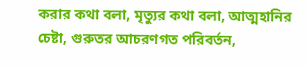করার কথা বলা, মৃত্যুর কথা বলা, আত্মহানির চেষ্টা, গুরুতর আচরণগত পরিবর্তন,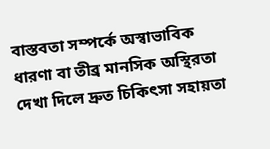বাস্তবতা সম্পর্কে অস্বাভাবিক ধারণা বা তীব্র মানসিক অস্থিরতা দেখা দিলে দ্রুত চিকিৎসা সহায়তা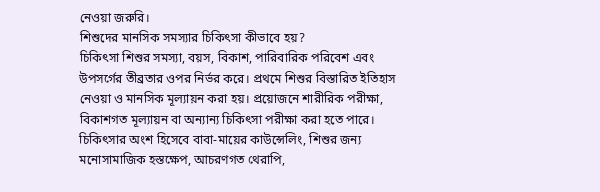নেওয়া জরুরি।
শিশুদের মানসিক সমস্যার চিকিৎসা কীভাবে হয়?
চিকিৎসা শিশুর সমস্যা, বয়স, বিকাশ, পারিবারিক পরিবেশ এবং উপসর্গের তীব্রতার ওপর নির্ভর করে। প্রথমে শিশুর বিস্তারিত ইতিহাস নেওয়া ও মানসিক মূল্যায়ন করা হয়। প্রয়োজনে শারীরিক পরীক্ষা, বিকাশগত মূল্যায়ন বা অন্যান্য চিকিৎসা পরীক্ষা করা হতে পারে।
চিকিৎসার অংশ হিসেবে বাবা-মায়ের কাউন্সেলিং, শিশুর জন্য মনোসামাজিক হস্তক্ষেপ, আচরণগত থেরাপি,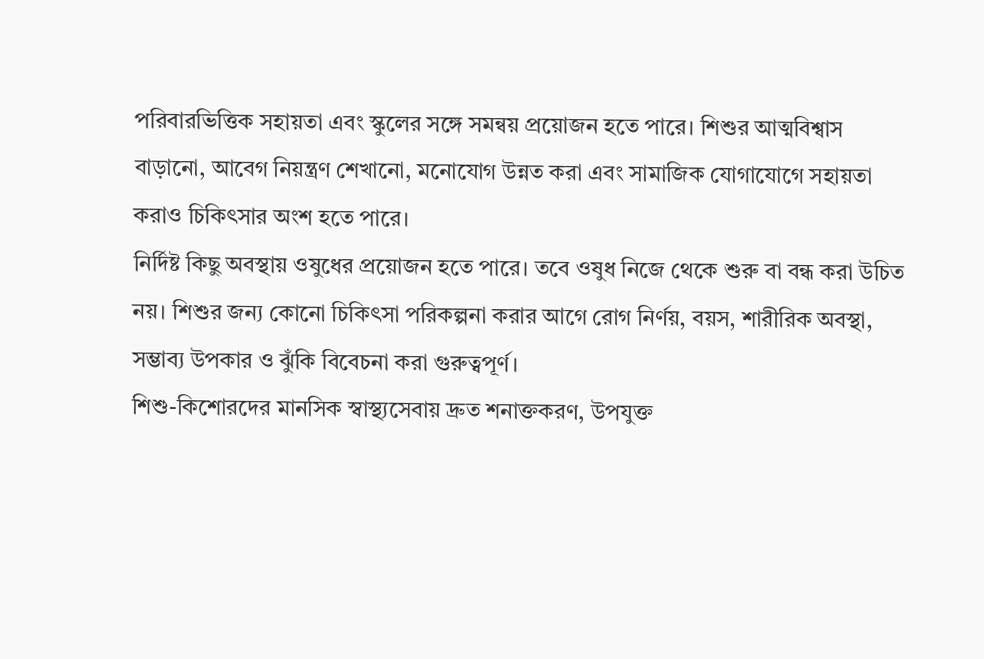পরিবারভিত্তিক সহায়তা এবং স্কুলের সঙ্গে সমন্বয় প্রয়োজন হতে পারে। শিশুর আত্মবিশ্বাস বাড়ানো, আবেগ নিয়ন্ত্রণ শেখানো, মনোযোগ উন্নত করা এবং সামাজিক যোগাযোগে সহায়তা করাও চিকিৎসার অংশ হতে পারে।
নির্দিষ্ট কিছু অবস্থায় ওষুধের প্রয়োজন হতে পারে। তবে ওষুধ নিজে থেকে শুরু বা বন্ধ করা উচিত নয়। শিশুর জন্য কোনো চিকিৎসা পরিকল্পনা করার আগে রোগ নির্ণয়, বয়স, শারীরিক অবস্থা, সম্ভাব্য উপকার ও ঝুঁকি বিবেচনা করা গুরুত্বপূর্ণ।
শিশু-কিশোরদের মানসিক স্বাস্থ্যসেবায় দ্রুত শনাক্তকরণ, উপযুক্ত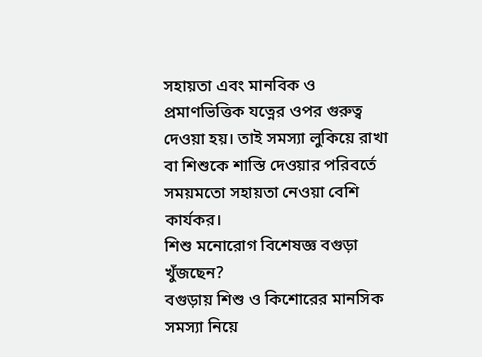সহায়তা এবং মানবিক ও প্রমাণভিত্তিক যত্নের ওপর গুরুত্ব দেওয়া হয়। তাই সমস্যা লুকিয়ে রাখা বা শিশুকে শাস্তি দেওয়ার পরিবর্তে সময়মতো সহায়তা নেওয়া বেশি কার্যকর।
শিশু মনোরোগ বিশেষজ্ঞ বগুড়া খুঁজছেন?
বগুড়ায় শিশু ও কিশোরের মানসিক সমস্যা নিয়ে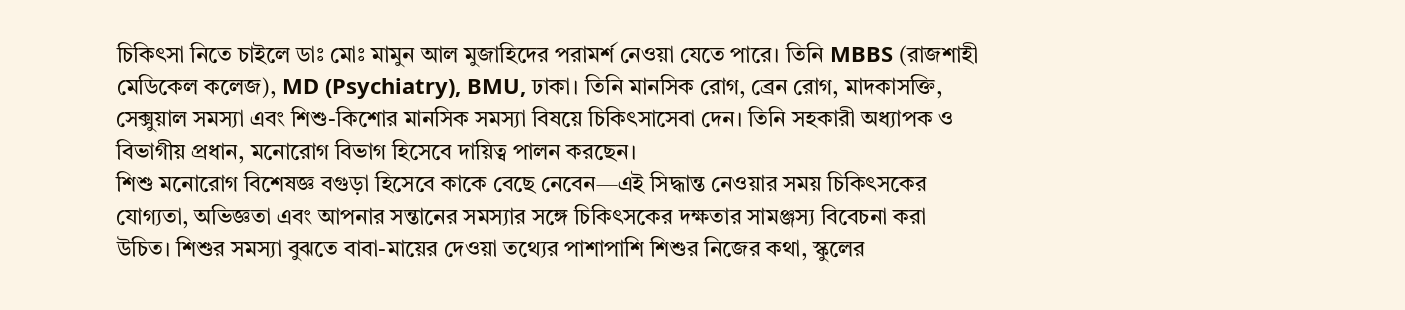চিকিৎসা নিতে চাইলে ডাঃ মোঃ মামুন আল মুজাহিদের পরামর্শ নেওয়া যেতে পারে। তিনি MBBS (রাজশাহী মেডিকেল কলেজ), MD (Psychiatry), BMU, ঢাকা। তিনি মানসিক রোগ, ব্রেন রোগ, মাদকাসক্তি, সেক্সুয়াল সমস্যা এবং শিশু-কিশোর মানসিক সমস্যা বিষয়ে চিকিৎসাসেবা দেন। তিনি সহকারী অধ্যাপক ও বিভাগীয় প্রধান, মনোরোগ বিভাগ হিসেবে দায়িত্ব পালন করছেন।
শিশু মনোরোগ বিশেষজ্ঞ বগুড়া হিসেবে কাকে বেছে নেবেন—এই সিদ্ধান্ত নেওয়ার সময় চিকিৎসকের যোগ্যতা, অভিজ্ঞতা এবং আপনার সন্তানের সমস্যার সঙ্গে চিকিৎসকের দক্ষতার সামঞ্জস্য বিবেচনা করা উচিত। শিশুর সমস্যা বুঝতে বাবা-মায়ের দেওয়া তথ্যের পাশাপাশি শিশুর নিজের কথা, স্কুলের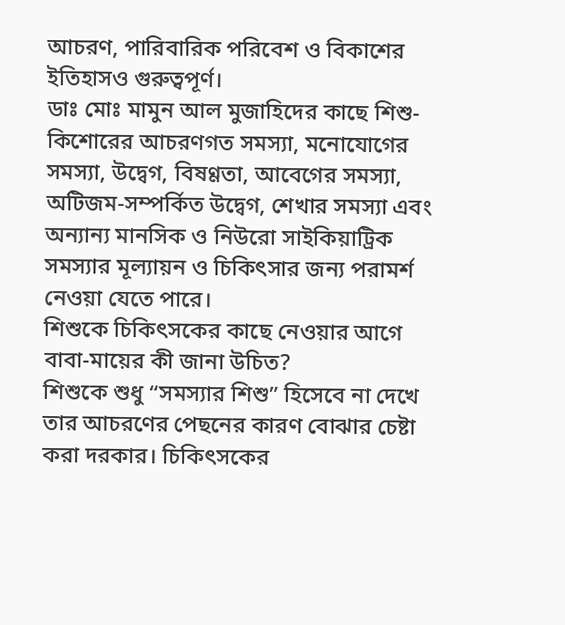আচরণ, পারিবারিক পরিবেশ ও বিকাশের ইতিহাসও গুরুত্বপূর্ণ।
ডাঃ মোঃ মামুন আল মুজাহিদের কাছে শিশু-কিশোরের আচরণগত সমস্যা, মনোযোগের সমস্যা, উদ্বেগ, বিষণ্ণতা, আবেগের সমস্যা, অটিজম-সম্পর্কিত উদ্বেগ, শেখার সমস্যা এবং অন্যান্য মানসিক ও নিউরো সাইকিয়াট্রিক সমস্যার মূল্যায়ন ও চিকিৎসার জন্য পরামর্শ নেওয়া যেতে পারে।
শিশুকে চিকিৎসকের কাছে নেওয়ার আগে বাবা-মায়ের কী জানা উচিত?
শিশুকে শুধু “সমস্যার শিশু” হিসেবে না দেখে তার আচরণের পেছনের কারণ বোঝার চেষ্টা করা দরকার। চিকিৎসকের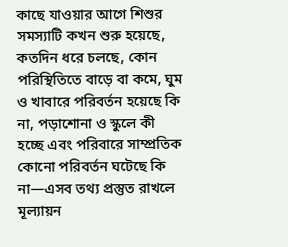কাছে যাওয়ার আগে শিশুর সমস্যাটি কখন শুরু হয়েছে, কতদিন ধরে চলছে, কোন পরিস্থিতিতে বাড়ে বা কমে, ঘুম ও খাবারে পরিবর্তন হয়েছে কি না, পড়াশোনা ও স্কুলে কী হচ্ছে এবং পরিবারে সাম্প্রতিক কোনো পরিবর্তন ঘটেছে কি না—এসব তথ্য প্রস্তুত রাখলে মূল্যায়ন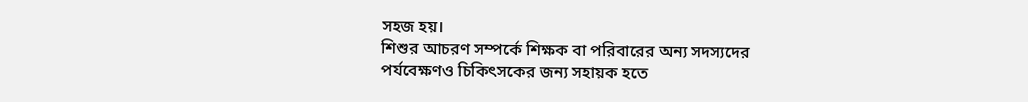সহজ হয়।
শিশুর আচরণ সম্পর্কে শিক্ষক বা পরিবারের অন্য সদস্যদের পর্যবেক্ষণও চিকিৎসকের জন্য সহায়ক হতে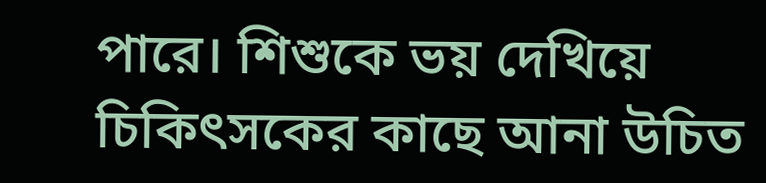পারে। শিশুকে ভয় দেখিয়ে চিকিৎসকের কাছে আনা উচিত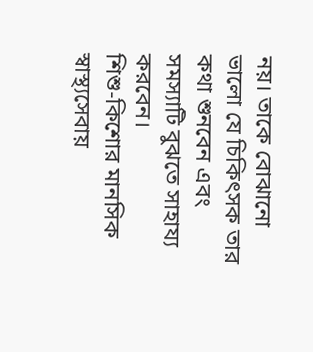নয়। তাকে বোঝানো ভালো যে চিকিৎসক তার কথা শুনবেন এবং সমস্যাটি বুঝতে সাহায্য করবেন।
শিশু-কিশোর মানসিক স্বাস্থ্যসেবায়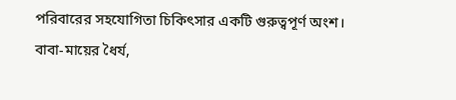পরিবারের সহযোগিতা চিকিৎসার একটি গুরুত্বপূর্ণ অংশ। বাবা-মায়ের ধৈর্য,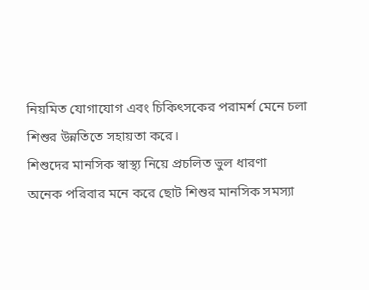নিয়মিত যোগাযোগ এবং চিকিৎসকের পরামর্শ মেনে চলা শিশুর উন্নতিতে সহায়তা করে।
শিশুদের মানসিক স্বাস্থ্য নিয়ে প্রচলিত ভুল ধারণা
অনেক পরিবার মনে করে ছোট শিশুর মানসিক সমস্যা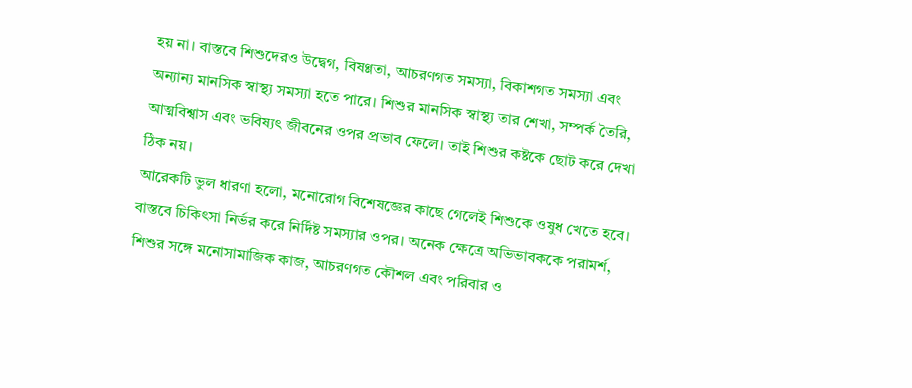হয় না। বাস্তবে শিশুদেরও উদ্বেগ, বিষণ্ণতা, আচরণগত সমস্যা, বিকাশগত সমস্যা এবং অন্যান্য মানসিক স্বাস্থ্য সমস্যা হতে পারে। শিশুর মানসিক স্বাস্থ্য তার শেখা, সম্পর্ক তৈরি, আত্মবিশ্বাস এবং ভবিষ্যৎ জীবনের ওপর প্রভাব ফেলে। তাই শিশুর কষ্টকে ছোট করে দেখা ঠিক নয়।
আরেকটি ভুল ধারণা হলো, মনোরোগ বিশেষজ্ঞের কাছে গেলেই শিশুকে ওষুধ খেতে হবে। বাস্তবে চিকিৎসা নির্ভর করে নির্দিষ্ট সমস্যার ওপর। অনেক ক্ষেত্রে অভিভাবককে পরামর্শ, শিশুর সঙ্গে মনোসামাজিক কাজ, আচরণগত কৌশল এবং পরিবার ও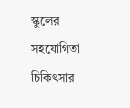স্কুলের সহযোগিতা চিকিৎসার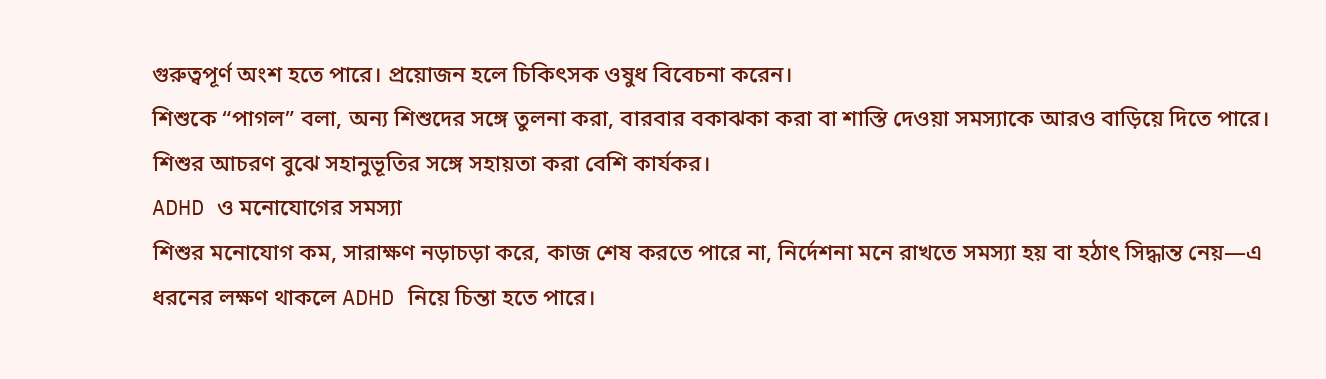গুরুত্বপূর্ণ অংশ হতে পারে। প্রয়োজন হলে চিকিৎসক ওষুধ বিবেচনা করেন।
শিশুকে “পাগল” বলা, অন্য শিশুদের সঙ্গে তুলনা করা, বারবার বকাঝকা করা বা শাস্তি দেওয়া সমস্যাকে আরও বাড়িয়ে দিতে পারে। শিশুর আচরণ বুঝে সহানুভূতির সঙ্গে সহায়তা করা বেশি কার্যকর।
ADHD ও মনোযোগের সমস্যা
শিশুর মনোযোগ কম, সারাক্ষণ নড়াচড়া করে, কাজ শেষ করতে পারে না, নির্দেশনা মনে রাখতে সমস্যা হয় বা হঠাৎ সিদ্ধান্ত নেয়—এ ধরনের লক্ষণ থাকলে ADHD নিয়ে চিন্তা হতে পারে।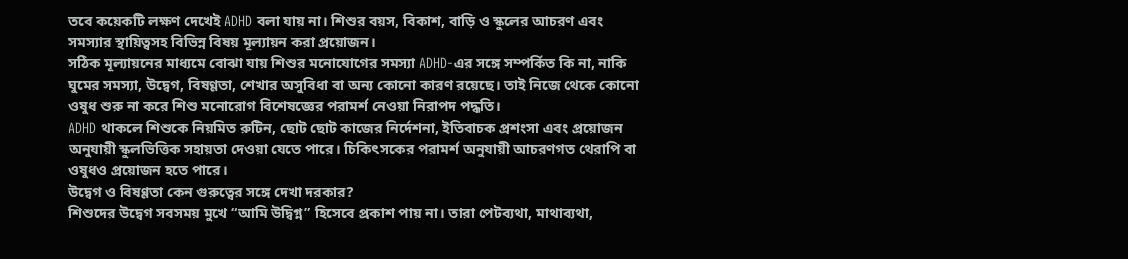তবে কয়েকটি লক্ষণ দেখেই ADHD বলা যায় না। শিশুর বয়স, বিকাশ, বাড়ি ও স্কুলের আচরণ এবং সমস্যার স্থায়িত্বসহ বিভিন্ন বিষয় মূল্যায়ন করা প্রয়োজন।
সঠিক মূল্যায়নের মাধ্যমে বোঝা যায় শিশুর মনোযোগের সমস্যা ADHD-এর সঙ্গে সম্পর্কিত কি না, নাকি ঘুমের সমস্যা, উদ্বেগ, বিষণ্ণতা, শেখার অসুবিধা বা অন্য কোনো কারণ রয়েছে। তাই নিজে থেকে কোনো ওষুধ শুরু না করে শিশু মনোরোগ বিশেষজ্ঞের পরামর্শ নেওয়া নিরাপদ পদ্ধতি।
ADHD থাকলে শিশুকে নিয়মিত রুটিন, ছোট ছোট কাজের নির্দেশনা, ইতিবাচক প্রশংসা এবং প্রয়োজন অনুযায়ী স্কুলভিত্তিক সহায়তা দেওয়া যেতে পারে। চিকিৎসকের পরামর্শ অনুযায়ী আচরণগত থেরাপি বা ওষুধও প্রয়োজন হতে পারে।
উদ্বেগ ও বিষণ্ণতা কেন গুরুত্বের সঙ্গে দেখা দরকার?
শিশুদের উদ্বেগ সবসময় মুখে “আমি উদ্বিগ্ন” হিসেবে প্রকাশ পায় না। তারা পেটব্যথা, মাথাব্যথা,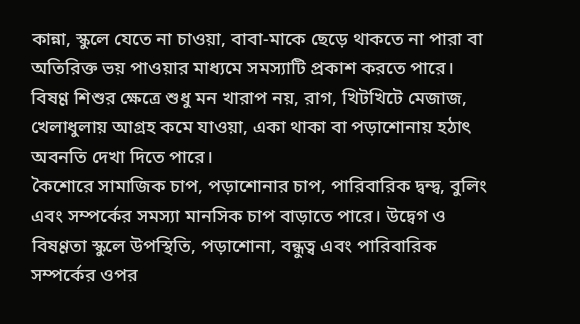কান্না, স্কুলে যেতে না চাওয়া, বাবা-মাকে ছেড়ে থাকতে না পারা বা অতিরিক্ত ভয় পাওয়ার মাধ্যমে সমস্যাটি প্রকাশ করতে পারে। বিষণ্ণ শিশুর ক্ষেত্রে শুধু মন খারাপ নয়, রাগ, খিটখিটে মেজাজ, খেলাধুলায় আগ্রহ কমে যাওয়া, একা থাকা বা পড়াশোনায় হঠাৎ অবনতি দেখা দিতে পারে।
কৈশোরে সামাজিক চাপ, পড়াশোনার চাপ, পারিবারিক দ্বন্দ্ব, বুলিং এবং সম্পর্কের সমস্যা মানসিক চাপ বাড়াতে পারে। উদ্বেগ ও বিষণ্ণতা স্কুলে উপস্থিতি, পড়াশোনা, বন্ধুত্ব এবং পারিবারিক সম্পর্কের ওপর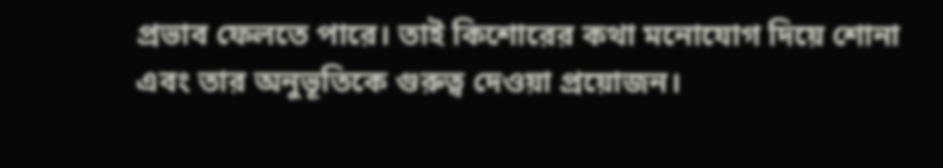প্রভাব ফেলতে পারে। তাই কিশোরের কথা মনোযোগ দিয়ে শোনা এবং তার অনুভূতিকে গুরুত্ব দেওয়া প্রয়োজন।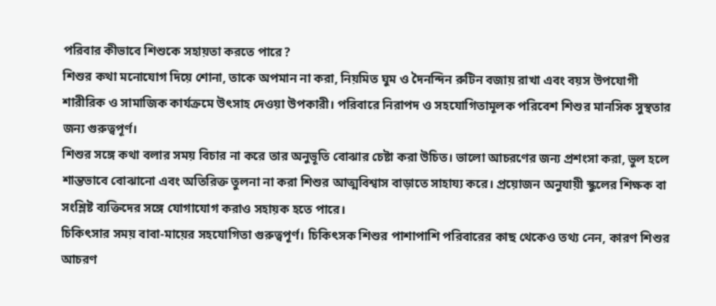পরিবার কীভাবে শিশুকে সহায়তা করতে পারে?
শিশুর কথা মনোযোগ দিয়ে শোনা, তাকে অপমান না করা, নিয়মিত ঘুম ও দৈনন্দিন রুটিন বজায় রাখা এবং বয়স উপযোগী শারীরিক ও সামাজিক কার্যক্রমে উৎসাহ দেওয়া উপকারী। পরিবারে নিরাপদ ও সহযোগিতামূলক পরিবেশ শিশুর মানসিক সুস্থতার জন্য গুরুত্বপূর্ণ।
শিশুর সঙ্গে কথা বলার সময় বিচার না করে তার অনুভূতি বোঝার চেষ্টা করা উচিত। ভালো আচরণের জন্য প্রশংসা করা, ভুল হলে শান্তভাবে বোঝানো এবং অতিরিক্ত তুলনা না করা শিশুর আত্মবিশ্বাস বাড়াতে সাহায্য করে। প্রয়োজন অনুযায়ী স্কুলের শিক্ষক বা সংশ্লিষ্ট ব্যক্তিদের সঙ্গে যোগাযোগ করাও সহায়ক হতে পারে।
চিকিৎসার সময় বাবা-মায়ের সহযোগিতা গুরুত্বপূর্ণ। চিকিৎসক শিশুর পাশাপাশি পরিবারের কাছ থেকেও তথ্য নেন, কারণ শিশুর আচরণ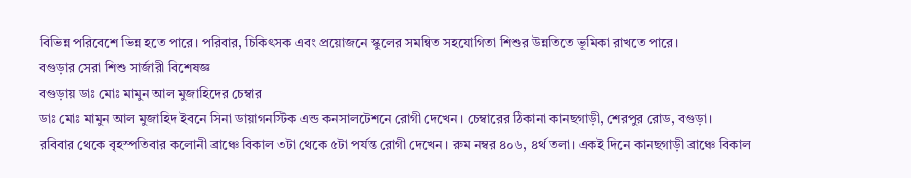বিভিন্ন পরিবেশে ভিন্ন হতে পারে। পরিবার, চিকিৎসক এবং প্রয়োজনে স্কুলের সমন্বিত সহযোগিতা শিশুর উন্নতিতে ভূমিকা রাখতে পারে।
বগুড়ার সেরা শিশু সার্জারী বিশেষজ্ঞ
বগুড়ায় ডাঃ মোঃ মামুন আল মুজাহিদের চেম্বার
ডাঃ মোঃ মামুন আল মুজাহিদ ইবনে সিনা ডায়াগনস্টিক এন্ড কনসালটেশনে রোগী দেখেন। চেম্বারের ঠিকানা কানছগাড়ী, শেরপুর রোড, বগুড়া।
রবিবার থেকে বৃহস্পতিবার কলোনী ব্রাঞ্চে বিকাল ৩টা থেকে ৫টা পর্যন্ত রোগী দেখেন। রুম নম্বর ৪০৬, ৪র্থ তলা। একই দিনে কানছগাড়ী ব্রাঞ্চে বিকাল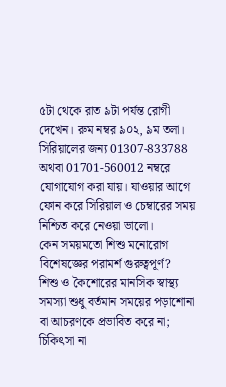৫টা থেকে রাত ৯টা পর্যন্ত রোগী দেখেন। রুম নম্বর ৯০২, ৯ম তলা।
সিরিয়ালের জন্য 01307-833788 অথবা 01701-560012 নম্বরে যোগাযোগ করা যায়। যাওয়ার আগে ফোন করে সিরিয়াল ও চেম্বারের সময় নিশ্চিত করে নেওয়া ভালো।
কেন সময়মতো শিশু মনোরোগ বিশেষজ্ঞের পরামর্শ গুরুত্বপূর্ণ?
শিশু ও কৈশোরের মানসিক স্বাস্থ্য সমস্যা শুধু বর্তমান সময়ের পড়াশোনা বা আচরণকে প্রভাবিত করে না; চিকিৎসা না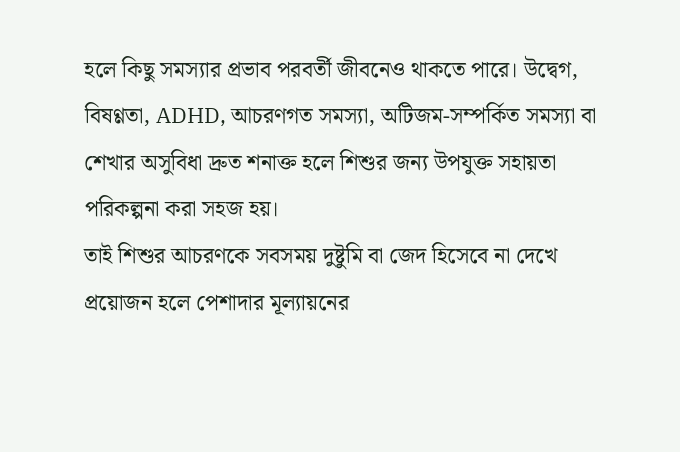হলে কিছু সমস্যার প্রভাব পরবর্তী জীবনেও থাকতে পারে। উদ্বেগ, বিষণ্ণতা, ADHD, আচরণগত সমস্যা, অটিজম-সম্পর্কিত সমস্যা বা শেখার অসুবিধা দ্রুত শনাক্ত হলে শিশুর জন্য উপযুক্ত সহায়তা পরিকল্পনা করা সহজ হয়।
তাই শিশুর আচরণকে সবসময় দুষ্টুমি বা জেদ হিসেবে না দেখে প্রয়োজন হলে পেশাদার মূল্যায়নের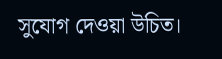সুযোগ দেওয়া উচিত।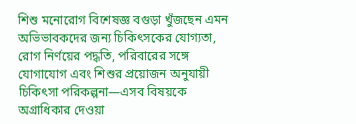শিশু মনোরোগ বিশেষজ্ঞ বগুড়া খুঁজছেন এমন অভিভাবকদের জন্য চিকিৎসকের যোগ্যতা, রোগ নির্ণয়ের পদ্ধতি, পরিবারের সঙ্গে যোগাযোগ এবং শিশুর প্রয়োজন অনুযায়ী চিকিৎসা পরিকল্পনা—এসব বিষয়কে অগ্রাধিকার দেওয়া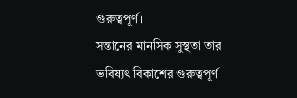গুরুত্বপূর্ণ।
সন্তানের মানসিক সুস্থতা তার ভবিষ্যৎ বিকাশের গুরুত্বপূর্ণ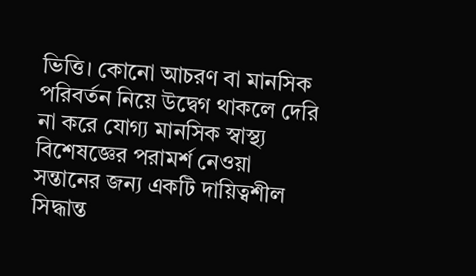ভিত্তি। কোনো আচরণ বা মানসিক পরিবর্তন নিয়ে উদ্বেগ থাকলে দেরি না করে যোগ্য মানসিক স্বাস্থ্য বিশেষজ্ঞের পরামর্শ নেওয়া সন্তানের জন্য একটি দায়িত্বশীল সিদ্ধান্ত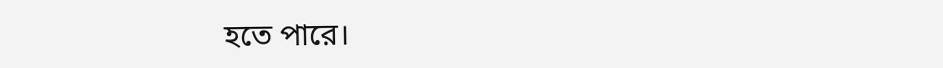হতে পারে।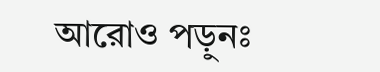আরোও পড়ুনঃ